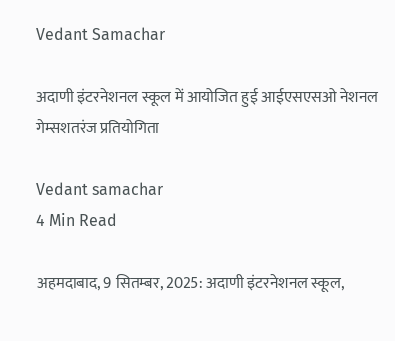Vedant Samachar

अदाणी इंटरनेशनल स्कूल में आयोजित हुई आईएसएसओ नेशनल गेम्सशतरंज प्रतियोगिता

Vedant samachar
4 Min Read

अहमदाबाद, 9 सितम्बर, 2025: अदाणी इंटरनेशनल स्कूल,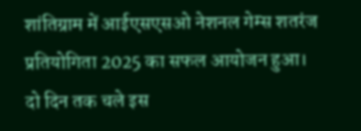शांतिग्राम में आईएसएसओ नेशनल गेम्स शतरंज प्रतियोगिता 2025 का सफल आयोजन हुआ। दो दिन तक चले इस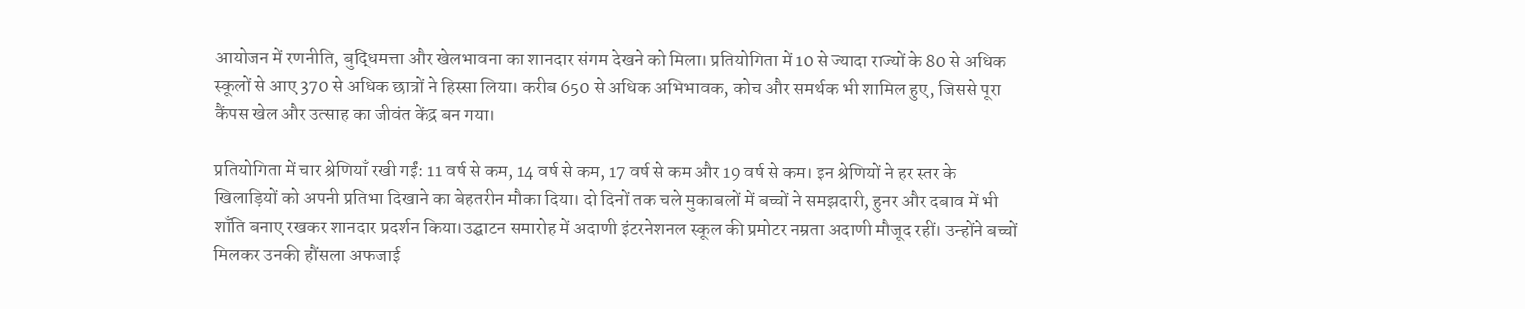आयोजन में रणनीति, बुद्धिमत्ता और खेलभावना का शानदार संगम देखने को मिला। प्रतियोगिता में 10 से ज्यादा राज्यों के 80 से अधिक स्कूलों से आए 370 से अधिक छात्रों ने हिस्सा लिया। करीब 650 से अधिक अभिभावक, कोच और समर्थक भी शामिल हुए, जिससे पूरा कैंपस खेल और उत्साह का जीवंत केंद्र बन गया।

प्रतियोगिता में चार श्रेणियाँ रखी गईं: 11 वर्ष से कम, 14 वर्ष से कम, 17 वर्ष से कम और 19 वर्ष से कम। इन श्रेणियों ने हर स्तर के खिलाड़ियों को अपनी प्रतिभा दिखाने का बेहतरीन मौका दिया। दो दिनों तक चले मुकाबलों में बच्चों ने समझदारी, हुनर और दबाव में भी शाँति बनाए रखकर शानदार प्रदर्शन किया।उद्घाटन समारोह में अदाणी इंटरनेशनल स्कूल की प्रमोटर नम्रता अदाणी मौजूद रहीं। उन्होंने बच्चों मिलकर उनकी हौंसला अफजाई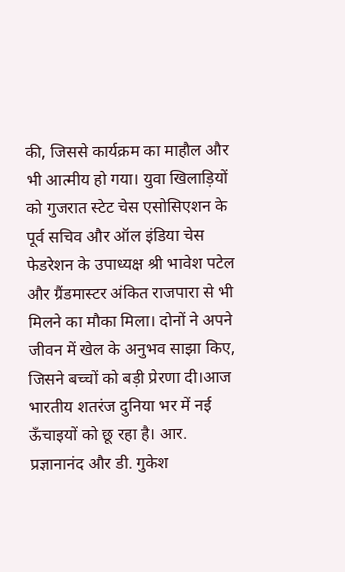की, जिससे कार्यक्रम का माहौल और भी आत्मीय हो गया। युवा खिलाड़ियों को गुजरात स्टेट चेस एसोसिएशन के पूर्व सचिव और ऑल इंडिया चेस फेडरेशन के उपाध्यक्ष श्री भावेश पटेल और ग्रैंडमास्टर अंकित राजपारा से भी मिलने का मौका मिला। दोनों ने अपने जीवन में खेल के अनुभव साझा किए, जिसने बच्चों को बड़ी प्रेरणा दी।आज भारतीय शतरंज दुनिया भर में नई ऊँचाइयों को छू रहा है। आर. प्रज्ञानानंद और डी. गुकेश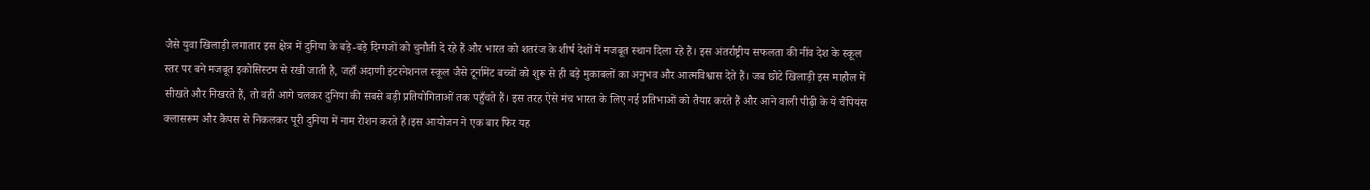जैसे युवा खिलाड़ी लगातार इस क्षेत्र में दुनिया के बड़े-बड़े दिग्गजों को चुनौती दे रहे हैं और भारत को शतरंज के शीर्ष देशों में मजबूत स्थान दिला रहे हैं। इस अंतर्राष्ट्रीय सफलता की नींव देश के स्कूल स्तर पर बने मजबूत इकोसिस्टम से रखी जाती है, जहाँ अदाणी इंटरनेशनल स्कूल जैसे टूर्नामेंट बच्चों को शुरू से ही बड़े मुकाबलों का अनुभव और आत्मविश्वास देते हैं। जब छोटे खिलाड़ी इस माहौल में सीखते और निखरते हैं, तो वही आगे चलकर दुनिया की सबसे बड़ी प्रतियोगिताओं तक पहुँचते हैं। इस तरह ऐसे मंच भारत के लिए नई प्रतिभाओं को तैयार करते हैं और आने वाली पीढ़ी के ये चैंपियंस क्लासरूम और कैंपस से निकलकर पूरी दुनिया में नाम रोशन करते हैं।इस आयोजन ने एक बार फिर यह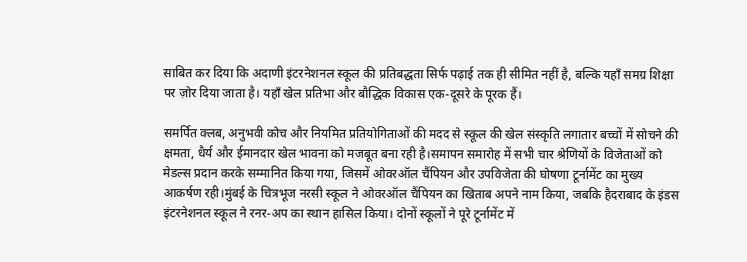साबित कर दिया कि अदाणी इंटरनेशनल स्कूल की प्रतिबद्धता सिर्फ पढ़ाई तक ही सीमित नहीं है, बल्कि यहाँ समग्र शिक्षा पर ज़ोर दिया जाता है। यहाँ खेल प्रतिभा और बौद्धिक विकास एक-दूसरे के पूरक हैं।

समर्पित क्लब, अनुभवी कोच और नियमित प्रतियोगिताओं की मदद से स्कूल की खेल संस्कृति लगातार बच्चों में सोचने की क्षमता, धैर्य और ईमानदार खेल भावना को मजबूत बना रही है।समापन समारोह में सभी चार श्रेणियों के विजेताओं को मेडल्स प्रदान करके सम्मानित किया गया, जिसमें ओवरऑल चैंपियन और उपविजेता की घोषणा टूर्नामेंट का मुख्य आकर्षण रही।मुंबई के चित्रभूज नरसी स्कूल ने ओवरऑल चैंपियन का खिताब अपने नाम किया, जबकि हैदराबाद के इंडस इंटरनेशनल स्कूल ने रनर-अप का स्थान हासिल किया। दोनों स्कूलों ने पूरे टूर्नामेंट में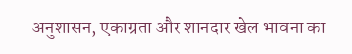अनुशासन, एकाग्रता और शानदार खेल भावना का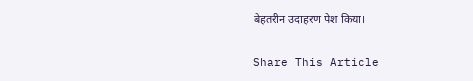बेहतरीन उदाहरण पेश किया।

Share This Article